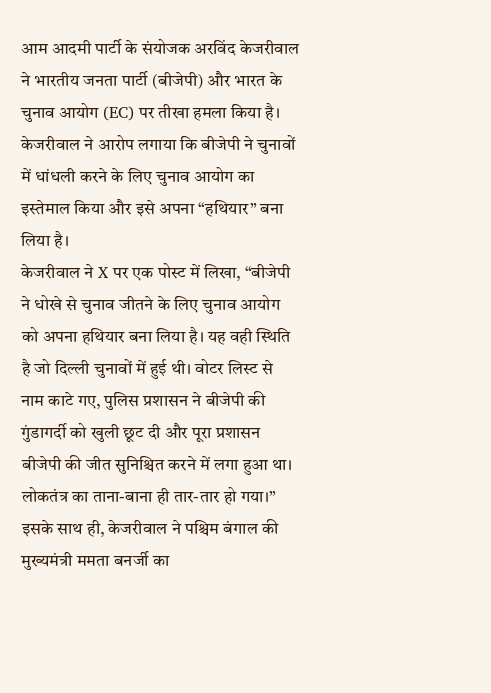आम आदमी पार्टी के संयोजक अरविंद केजरीवाल ने भारतीय जनता पार्टी (बीजेपी) और भारत के चुनाव आयोग (EC) पर तीखा हमला किया है। केजरीवाल ने आरोप लगाया कि बीजेपी ने चुनावों में धांधली करने के लिए चुनाव आयोग का इस्तेमाल किया और इसे अपना “हथियार” बना लिया है।
केजरीवाल ने X पर एक पोस्ट में लिखा, “बीजेपी ने धोखे से चुनाव जीतने के लिए चुनाव आयोग को अपना हथियार बना लिया है। यह वही स्थिति है जो दिल्ली चुनावों में हुई थी। वोटर लिस्ट से नाम काटे गए, पुलिस प्रशासन ने बीजेपी की गुंडागर्दी को खुली छूट दी और पूरा प्रशासन बीजेपी की जीत सुनिश्चित करने में लगा हुआ था। लोकतंत्र का ताना-बाना ही तार-तार हो गया।”
इसके साथ ही, केजरीवाल ने पश्चिम बंगाल की मुख्यमंत्री ममता बनर्जी का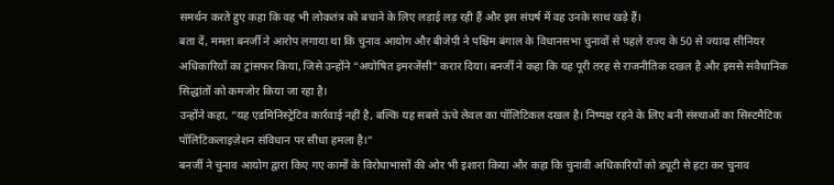समर्थन करते हुए कहा कि वह भी लोकतंत्र को बचाने के लिए लड़ाई लड़ रही हैं और इस संघर्ष में वह उनके साथ खड़े हैं।
बता दें, ममता बनर्जी ने आरोप लगाया था कि चुनाव आयोग और बीजेपी ने पश्चिम बंगाल के विधानसभा चुनावों से पहले राज्य के 50 से ज्यादा सीनियर अधिकारियों का ट्रांसफर किया, जिसे उन्होंने “अघोषित इमरजेंसी” करार दिया। बनर्जी ने कहा कि यह पूरी तरह से राजनीतिक दखल है और इससे संवैधानिक सिद्धांतों को कमजोर किया जा रहा है।
उन्होंने कहा, “यह एडमिनिस्ट्रेटिव कार्रवाई नहीं है, बल्कि यह सबसे ऊंचे लेवल का पॉलिटिकल दखल है। निष्पक्ष रहने के लिए बनी संस्थाओं का सिस्टमैटिक पॉलिटिकलाइज़ेशन संविधान पर सीधा हमला है।”
बनर्जी ने चुनाव आयोग द्वारा किए गए कामों के विरोधाभासों की ओर भी इशारा किया और कहा कि चुनावी अधिकारियों को ड्यूटी से हटा कर चुनाव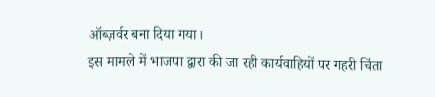ऑब्ज़र्वर बना दिया गया।
इस मामले में भाजपा द्वारा की जा रही कार्यवाहियों पर गहरी चिंता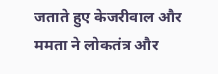जताते हुए केजरीवाल और ममता ने लोकतंत्र और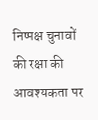निष्पक्ष चुनावों की रक्षा की आवश्यकता पर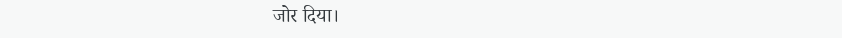जोर दिया।